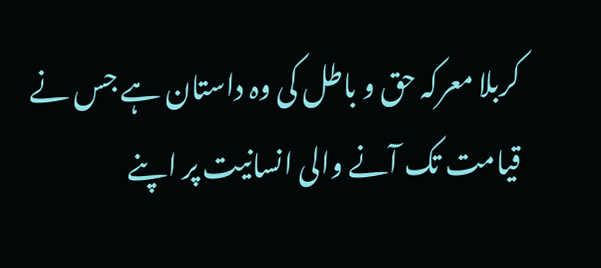کربلا معرکہ حق و باطل کی وہ داستان ہے جس نے قیامت تک آنے والی انسانیت پر اپنے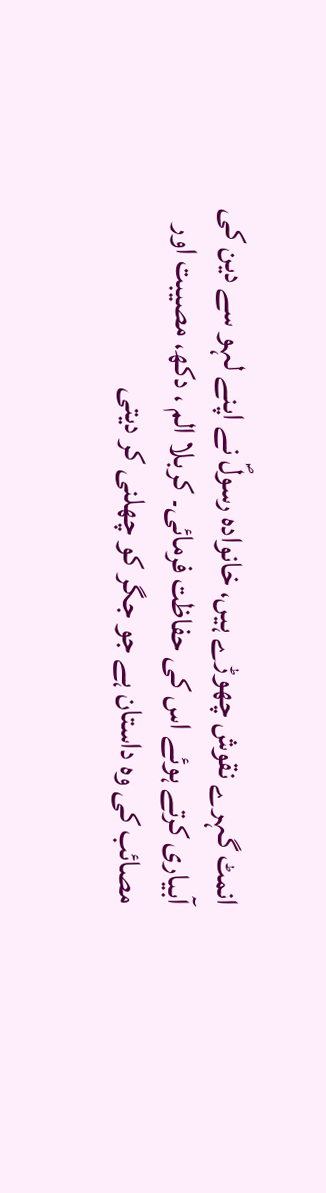انمٹ گہرے نقوش چھوڑے ہیں، خانوادہ رسولؐ نے اپنے لہو سے دین کی آبیاری کرتے ہوئے اس کی حفاظت فرمائی۔ کربلا الم ، دکھ، مصیبت اور مصائب کی وہ داستان ہے جو جگر کو چھلنی کر دیتی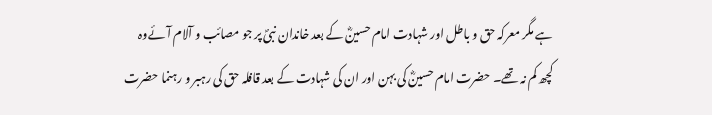ہے مگر معرکہ حق و باطل اور شہادت امام حسینؓ کے بعد خاندان نبیؐ پر جو مصائب و آلام آئےوہ
کچھ کم نہ تھے۔ حضرت امام حسینؓ کی بہن اور ان کی شہادت کے بعد قافلہ حق کی رہبر و رہنما حضرت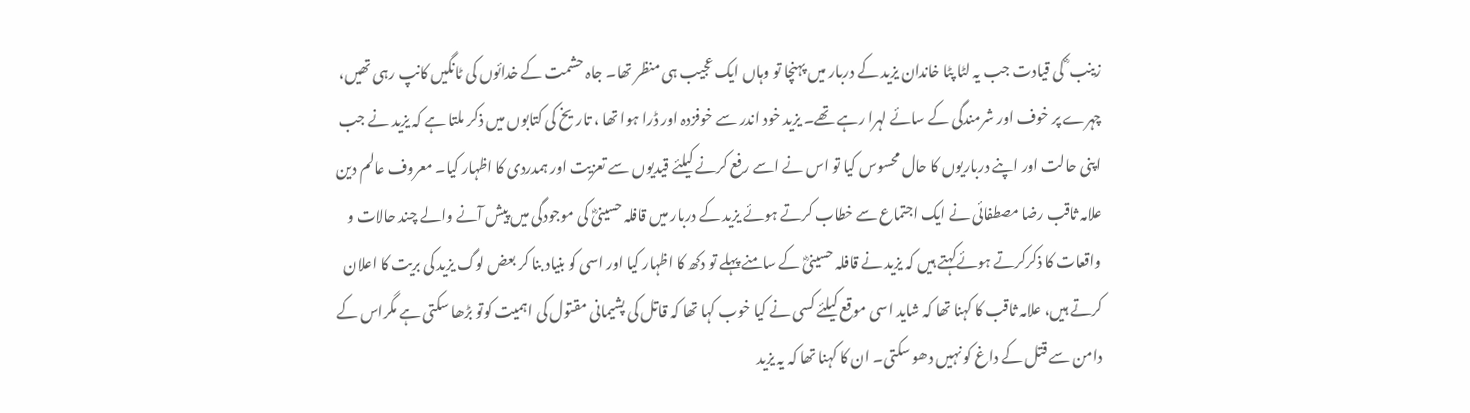زینب ؓ کی قیادت جب یہ لٹا پٹا خاندان یزید کے دربار میں پہنچا تو وہاں ایک عجیب ہی منظر تھا۔ جاہ حشمت کے خدائوں کی ٹانگیں کانپ رہی تھیں، چہرے پر خوف اور شرمندگی کے سائے لہرا رہے تھے۔ یزید خود اندر سے خوفزدہ اور ڈرا ہوا تھا ، تاریخ کی کتابوں میں ذکر ملتا ہے کہ یزید نے جب اپنی حالت اور اپنے درباریوں کا حال محسوس کیا تو اس نے اسے رفع کرنے کیلئے قیدیوں سے تعزیت اور ہمدردی کا اظہار کیا۔ معروف عالم دین علامہ ثاقب رضا مصطفائی نے ایک اجتماع سے خطاب کرتے ہوئے یزید کے دربار میں قافلہ حسینیؓ کی موجودگی میں پیش آنے والے چند حالات و واقعات کا ذکرکرتے ہوئےکہتے ہیں کہ یزید نے قافلہ حسینیؓ کے سامنے پہلے تو دکھ کا اظہار کیا اور اسی کو بنیاد بنا کر بعض لوگ یزید کی بریت کا اعلان کرتے ہیں، علامہ ثاقب کا کہنا تھا کہ شاید اسی موقع کیلئے کسی نے کیا خوب کہا تھا کہ قاتل کی پشیمانی مقتول کی اہمیت کوتو بڑھا سکتی ہے مگراس کے دامن سے قتل کے داغ کو نہیں دھو سکتی۔ ان کا کہنا تھا کہ یہ یزید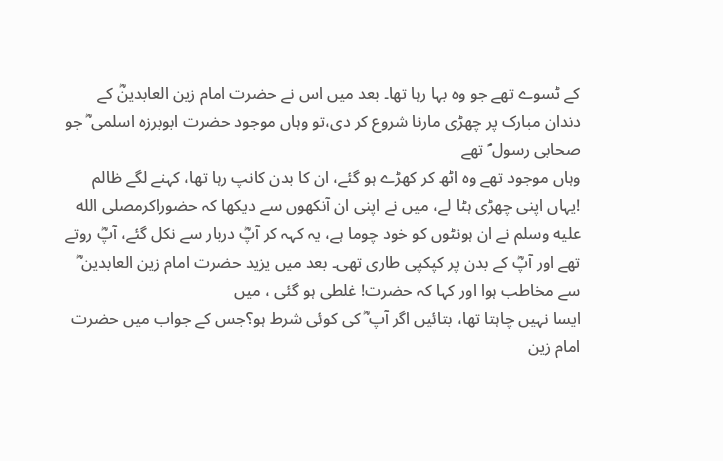کے ٹسوے تھے جو وہ بہا رہا تھا۔ بعد میں اس نے حضرت امام زین العابدینؓ کے دندان مبارک پر چھڑی مارنا شروع کر دی،تو وہاں موجود حضرت ابوبرزہ اسلمی ؓ جو صحابی رسول ؐ تھے
وہاں موجود تھے وہ اٹھ کر کھڑے ہو گئے، ان کا بدن کانپ رہا تھا، کہنے لگے ظالم !یہاں اپنی چھڑی ہٹا لے، میں نے اپنی ان آنکھوں سے دیکھا کہ حضوراکرمصلى الله عليه وسلم نے ان ہونٹوں کو خود چوما ہے، یہ کہہ کر آپؓ دربار سے نکل گئے، آپؓ روتے تھے اور آپؓ کے بدن پر کپکپی طاری تھی۔ بعد میں یزید حضرت امام زین العابدین ؓ سے مخاطب ہوا اور کہا کہ حضرت! غلطی ہو گئی ، میں
ایسا نہیں چاہتا تھا، بتائیں اگر آپ ؓ کی کوئی شرط ہو؟جس کے جواب میں حضرت امام زین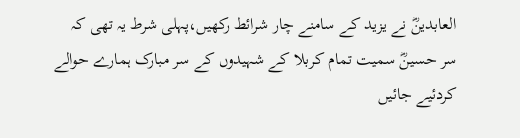العابدینؓ نے یزید کے سامنے چار شرائط رکھیں،پہلی شرط یہ تھی کہ سر حسینؓ سمیت تمام کربلا کے شہیدوں کے سر مبارک ہمارے حوالے کردئیے جائیں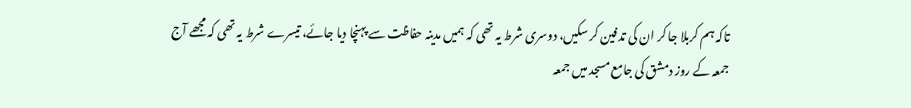تاکہ ہم کربلا جا کر ان کی تدفین کر سکیں، دوسری شرط یہ تھی کہ ہمیں مدینہ حفاظت سے پہنچا دیا جائے، تیسرے شرط یہ تھی کہ مجھے آج
جمعہ کے روز دمشق کی جامع مسجد میں جمعہ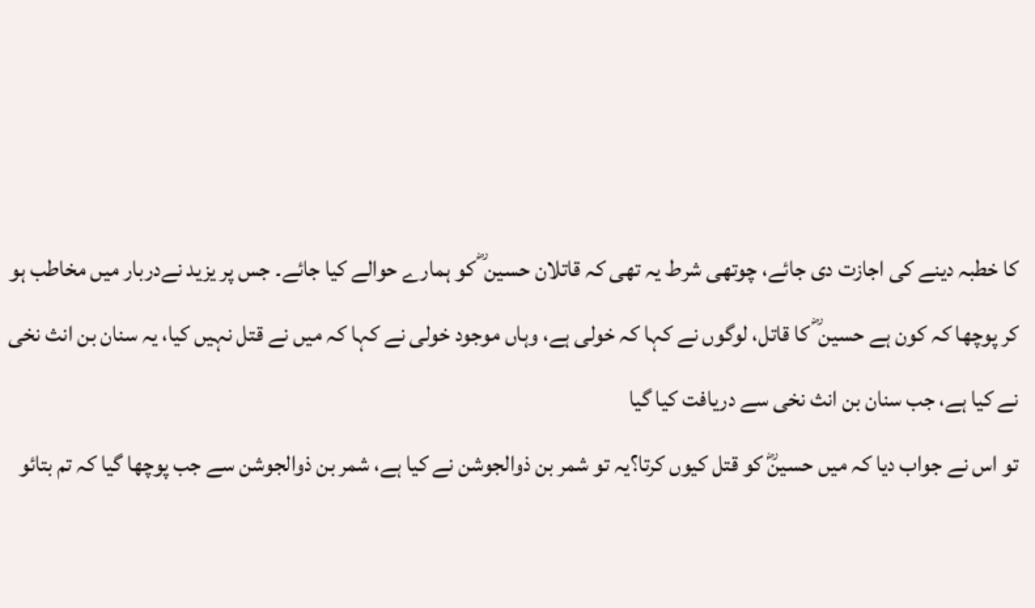کا خطبہ دینے کی اجازت دی جائے، چوتھی شرط یہ تھی کہ قاتلان حسین ؓ کو ہمارے حوالے کیا جائے۔ جس پر یزید نےدربار میں مخاطب ہو کر پوچھا کہ کون ہے حسین ؓ کا قاتل، لوگوں نے کہا کہ خولی ہے، وہاں موجود خولی نے کہا کہ میں نے قتل نہیں کیا، یہ سنان بن انث نخی نے کیا ہے، جب سنان بن انث نخی سے دریافت کیا گیا
تو اس نے جواب دیا کہ میں حسینؓ کو قتل کیوں کرتا؟یہ تو شمر بن ذوالجوشن نے کیا ہے، شمر بن ذوالجوشن سے جب پوچھا گیا کہ تم بتائو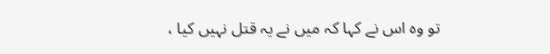تو وہ اس نے کہا کہ میں نے یہ قتل نہیں کیا ،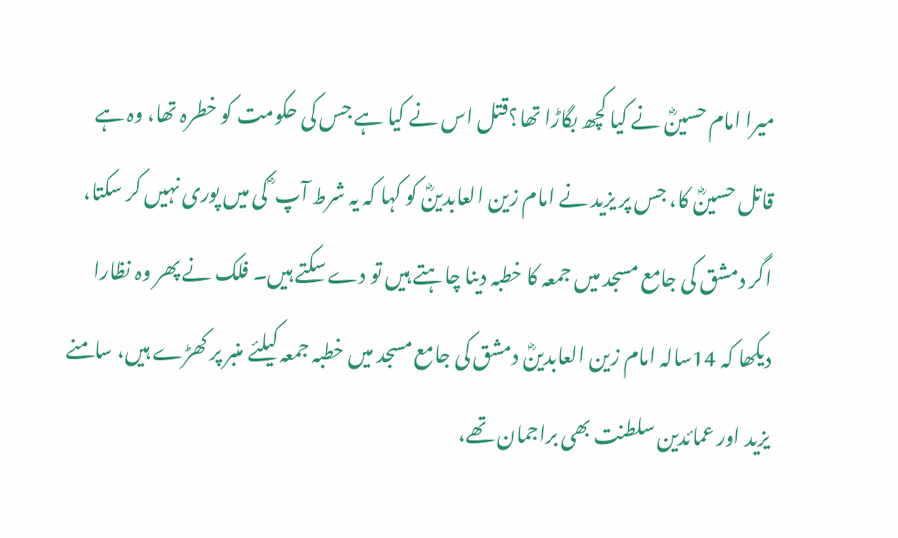میرا امام حسینؓ نے کیا کچھ بگاڑا تھا؟قتل اس نے کیا ہے جس کی حکومت کو خطرہ تھا، وہ ہے قاتل حسینؓ کا، جس پر یزید نے امام زین العابدینؓ کو کہا کہ یہ شرط آپ ؓ کی میں پوری نہیں کر سکتا،
اگر دمشق کی جامع مسجد میں جمعہ کا خطبہ دینا چاہتے ہیں تو دے سکتے ہیں۔ فلک نے پھر وہ نظارا دیکھا کہ 14سالہ امام زین العابدینؓ دمشق کی جامع مسجد میں خطبہ جمعہ کیلئے منبر پر کھڑے ہیں، سامنے یزید اور عمائدین سلطنت بھی براجمان تھے،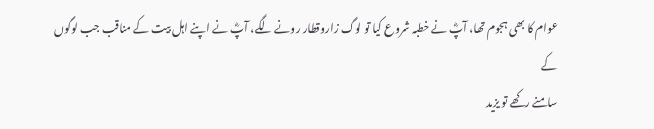عوام کا بھی ہجوم تھا، آپؓ نے خطبہ شروع کیا تو لوگ زاروقطار رونے لگے، آپؓ نے اپنے اہل بیت کے مناقب جب لوگوں کے
سامنے رکھے تو یزید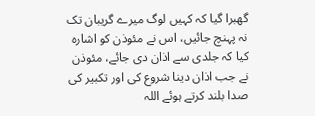گھبرا گیا کہ کہیں لوگ میرے گریبان تک نہ پہنچ جائیں، اس نے مئوذن کو اشارہ کیا کہ جلدی سے اذان دی جائے، مئوذن نے جب اذان دینا شروع کی اور تکبیر کی صدا بلند کرتے ہوئے اللہ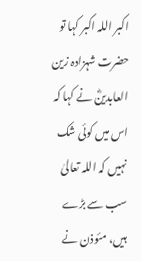اکبر اللہ اکبر کہا تو حضرت شہزادہ زین العابدینؓ نے کہا کہ اس میں کوئی شک نہیں کہ اللہ تعالیٰ سب سے بڑے ہیں، مئوذن نے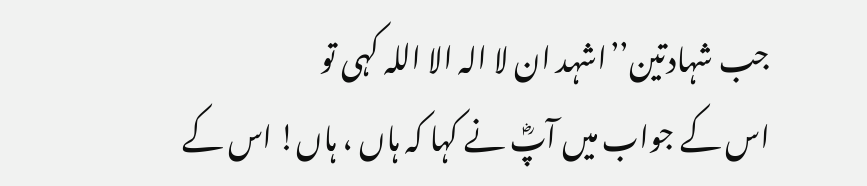جب شہادتین’’اشہد ان لا الہ الا اللہ کہی تو
اس کے جواب میں آپؓ نے کہا کہ ہاں ، ہاں! اس کے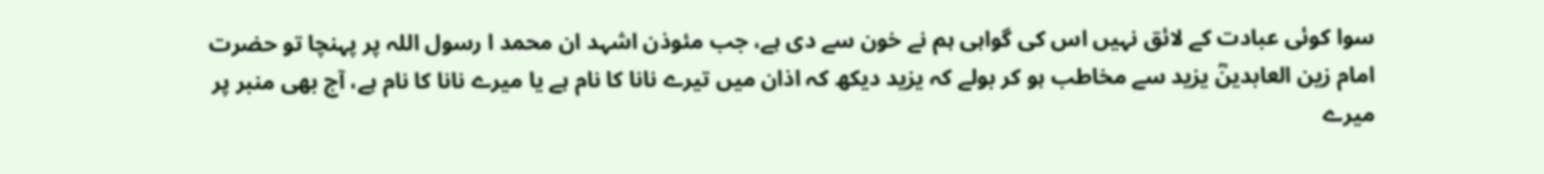سوا کوئی عبادت کے لائق نہیں اس کی گواہی ہم نے خون سے دی ہے، جب مئوذن اشہد ان محمد ا رسول اللہ پر پہنچا تو حضرت امام زین العابدینؓ یزید سے مخاطب ہو کر بولے کہ یزید دیکھ کہ اذان میں تیرے نانا کا نام ہے یا میرے نانا کا نام ہے، آج بھی منبر پر میرے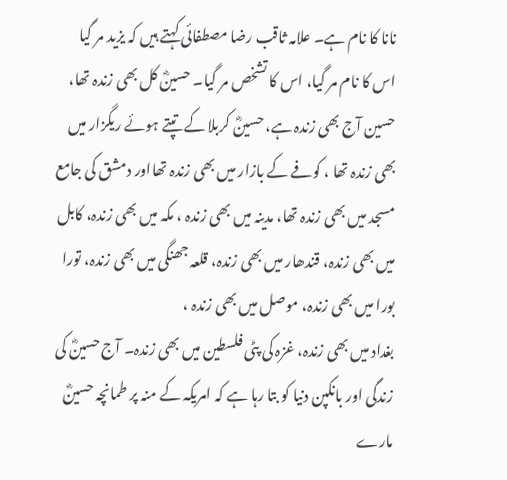نانا کا نام ہے۔ علامہ ثاقب رضا مصطفائی کہتے ہیں کہ یزید مر گیا
اس کا نام مر گیا، اس کا تشخص مر گیا۔ حسینؓ کل بھی زندہ تھا، حسین آج بھی زندہ ہے، حسینؓ کربلا کے تپتے ہوئے ریگزار میں بھی زندہ تھا ، کوفے کے بازار میں بھی زندہ تھااور دمشق کی جامع مسجد میں بھی زندہ تھا، مدینہ میں بھی زندہ ، مکہ میں بھی زندہ، کابل میں بھی زندہ، قندھار میں بھی زندہ، قلعہ جھنگی میں بھی زندہ، تورا بورا میں بھی زندہ، موصل میں بھی زندہ ،
بغداد میں بھی زندہ، غزہ کی پٹی فلسطین میں بھی زندہ۔ آج حسینؓ کی زندگی اور بانکپن دنیا کو بتا رہا ہے کہ امریکہ کے منہ پر طمانچہ حسینؓ مارے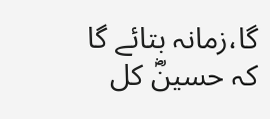گا،زمانہ بتائے گا کہ حسینؓ کل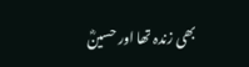بھی زندہ تھا اور حسینؓ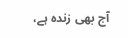آج بھی زندہ ہے،